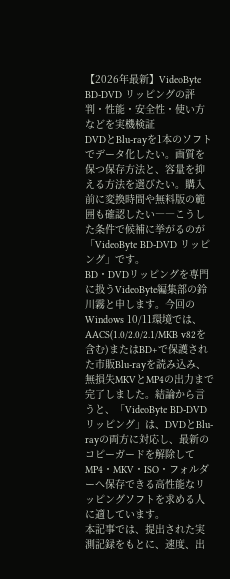【2026年最新】VideoByte BD-DVD リッピングの評判・性能・安全性・使い方などを実機検証
DVDとBlu-rayを1本のソフトでデータ化したい。画質を保つ保存方法と、容量を抑える方法を選びたい。購入前に変換時間や無料版の範囲も確認したい――こうした条件で候補に挙がるのが「VideoByte BD-DVD リッピング」です。
BD・DVDリッピングを専門に扱うVideoByte編集部の鈴川霧と申します。今回のWindows 10/11環境では、AACS(1.0/2.0/2.1/MKB v82を含む)またはBD+で保護された市販Blu-rayを読み込み、無損失MKVとMP4の出力まで完了しました。結論から言うと、「VideoByte BD-DVD リッピング」は、DVDとBlu-rayの両方に対応し、最新のコピーガードを解除してMP4・MKV・ISO・フォルダーへ保存できる高性能なリッピングソフトを求める人に適しています。
本記事では、提出された実測記録をもとに、速度、出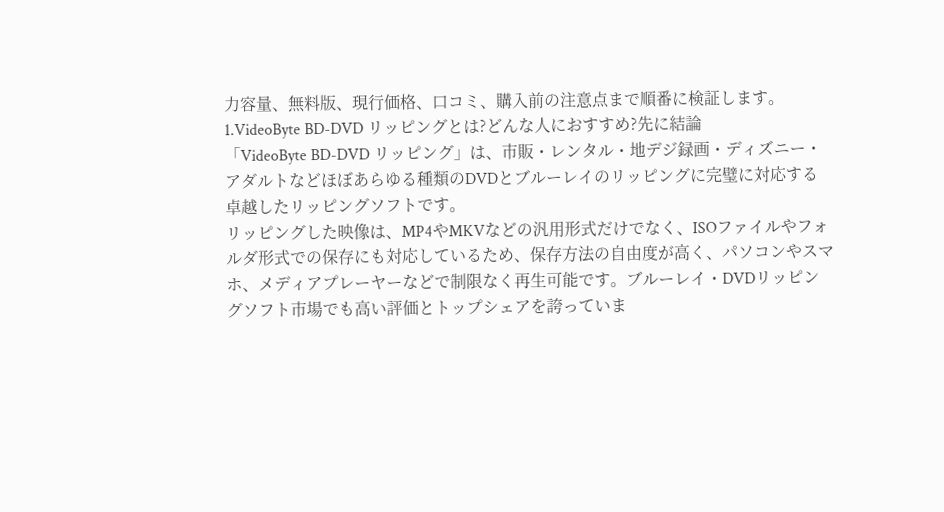力容量、無料版、現行価格、口コミ、購入前の注意点まで順番に検証します。
1.VideoByte BD-DVD リッピングとは?どんな人におすすめ?先に結論
「VideoByte BD-DVD リッピング」は、市販・レンタル・地デジ録画・ディズニー・アダルトなどほぼあらゆる種類のDVDとブルーレイのリッピングに完璧に対応する卓越したリッピングソフトです。
リッピングした映像は、MP4やMKVなどの汎用形式だけでなく、ISOファイルやフォルダ形式での保存にも対応しているため、保存方法の自由度が高く、パソコンやスマホ、メディアプレーヤーなどで制限なく再生可能です。ブルーレイ・DVDリッピングソフト市場でも高い評価とトップシェアを誇っていま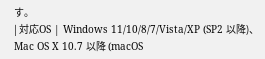す。
| 対応OS | Windows 11/10/8/7/Vista/XP (SP2 以降)、Mac OS X 10.7 以降 (macOS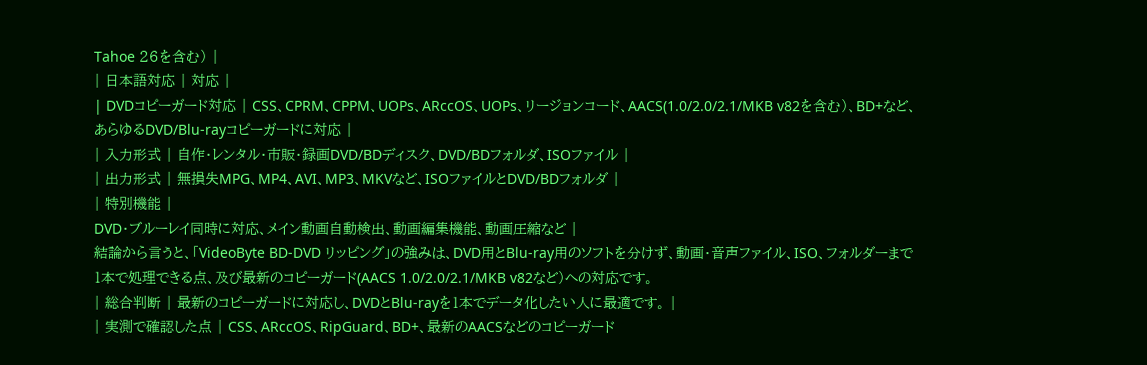Tahoe 26を含む) |
| 日本語対応 | 対応 |
| DVDコピーガード対応 | CSS、CPRM、CPPM、UOPs、ARccOS、UOPs、リージョンコード、AACS(1.0/2.0/2.1/MKB v82を含む)、BD+など、あらゆるDVD/Blu-rayコピーガードに対応 |
| 入力形式 | 自作・レンタル・市販・録画DVD/BDディスク、DVD/BDフォルダ、ISOファイル |
| 出力形式 | 無損失MPG、MP4、AVI、MP3、MKVなど、ISOファイルとDVD/BDフォルダ |
| 特別機能 |
DVD・ブルーレイ同時に対応、メイン動画自動検出、動画編集機能、動画圧縮など |
結論から言うと、「VideoByte BD-DVD リッピング」の強みは、DVD用とBlu-ray用のソフトを分けず、動画・音声ファイル、ISO、フォルダーまで1本で処理できる点、及び最新のコピーガード(AACS 1.0/2.0/2.1/MKB v82など)への対応です。
| 総合判断 | 最新のコピーガードに対応し、DVDとBlu-rayを1本でデータ化したい人に最適です。 |
| 実測で確認した点 | CSS、ARccOS、RipGuard、BD+、最新のAACSなどのコピーガード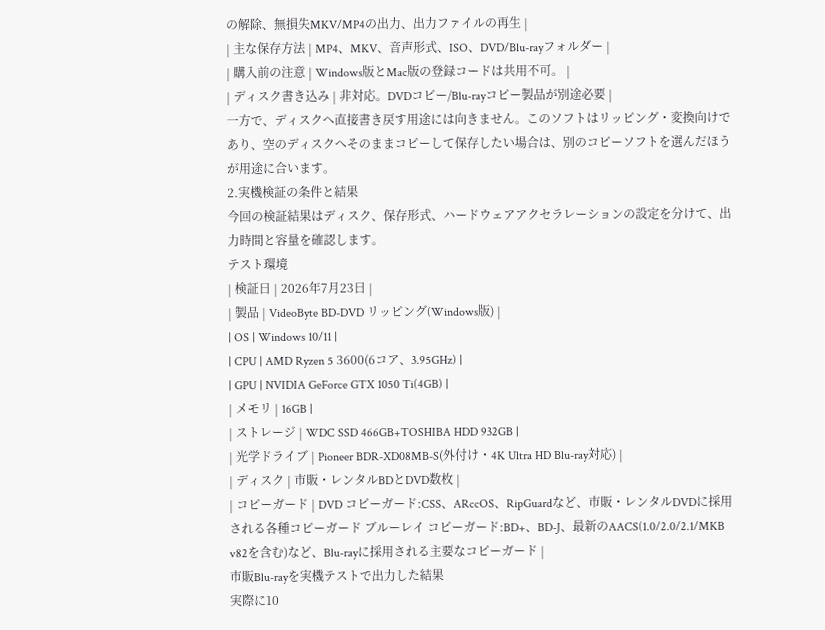の解除、無損失MKV/MP4の出力、出力ファイルの再生 |
| 主な保存方法 | MP4、MKV、音声形式、ISO、DVD/Blu-rayフォルダー |
| 購入前の注意 | Windows版とMac版の登録コードは共用不可。 |
| ディスク書き込み | 非対応。DVDコピー/Blu-rayコピー製品が別途必要 |
一方で、ディスクへ直接書き戻す用途には向きません。このソフトはリッピング・変換向けであり、空のディスクへそのままコピーして保存したい場合は、別のコピーソフトを選んだほうが用途に合います。
2.実機検証の条件と結果
今回の検証結果はディスク、保存形式、ハードウェアアクセラレーションの設定を分けて、出力時間と容量を確認します。
テスト環境
| 検証日 | 2026年7月23日 |
| 製品 | VideoByte BD-DVD リッピング(Windows版) |
| OS | Windows 10/11 |
| CPU | AMD Ryzen 5 3600(6コア、3.95GHz) |
| GPU | NVIDIA GeForce GTX 1050 Ti(4GB) |
| メモリ | 16GB |
| ストレージ | WDC SSD 466GB+TOSHIBA HDD 932GB |
| 光学ドライブ | Pioneer BDR-XD08MB-S(外付け・4K Ultra HD Blu-ray対応) |
| ディスク | 市販・レンタルBDとDVD数枚 |
| コピーガード | DVD コピーガード:CSS、ARccOS、RipGuardなど、市販・レンタルDVDに採用される各種コピーガード ブルーレイ コピーガード:BD+、BD-J、最新のAACS(1.0/2.0/2.1/MKB v82を含む)など、Blu-rayに採用される主要なコピーガード |
市販Blu-rayを実機テストで出力した結果
実際に10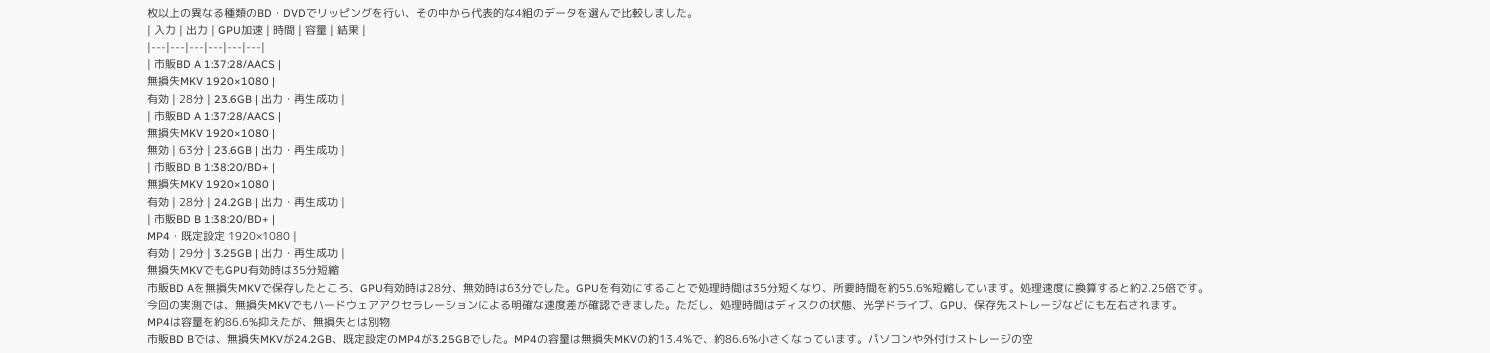枚以上の異なる種類のBD・DVDでリッピングを行い、その中から代表的な4組のデータを選んで比較しました。
| 入力 | 出力 | GPU加速 | 時間 | 容量 | 結果 |
|---|---|---|---|---|---|
| 市販BD A 1:37:28/AACS |
無損失MKV 1920×1080 |
有効 | 28分 | 23.6GB | 出力・再生成功 |
| 市販BD A 1:37:28/AACS |
無損失MKV 1920×1080 |
無効 | 63分 | 23.6GB | 出力・再生成功 |
| 市販BD B 1:38:20/BD+ |
無損失MKV 1920×1080 |
有効 | 28分 | 24.2GB | 出力・再生成功 |
| 市販BD B 1:38:20/BD+ |
MP4・既定設定 1920×1080 |
有効 | 29分 | 3.25GB | 出力・再生成功 |
無損失MKVでもGPU有効時は35分短縮
市販BD Aを無損失MKVで保存したところ、GPU有効時は28分、無効時は63分でした。GPUを有効にすることで処理時間は35分短くなり、所要時間を約55.6%短縮しています。処理速度に換算すると約2.25倍です。
今回の実測では、無損失MKVでもハードウェアアクセラレーションによる明確な速度差が確認できました。ただし、処理時間はディスクの状態、光学ドライブ、GPU、保存先ストレージなどにも左右されます。
MP4は容量を約86.6%抑えたが、無損失とは別物
市販BD Bでは、無損失MKVが24.2GB、既定設定のMP4が3.25GBでした。MP4の容量は無損失MKVの約13.4%で、約86.6%小さくなっています。パソコンや外付けストレージの空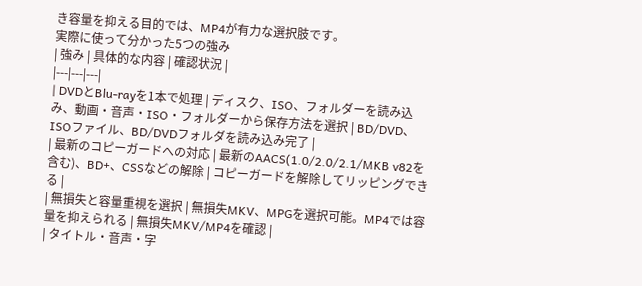き容量を抑える目的では、MP4が有力な選択肢です。
実際に使って分かった5つの強み
| 強み | 具体的な内容 | 確認状況 |
|---|---|---|
| DVDとBlu-rayを1本で処理 | ディスク、ISO、フォルダーを読み込み、動画・音声・ISO・フォルダーから保存方法を選択 | BD/DVD、ISOファイル、BD/DVDフォルダを読み込み完了 |
| 最新のコピーガードへの対応 | 最新のAACS(1.0/2.0/2.1/MKB v82を含む)、BD+、CSSなどの解除 | コピーガードを解除してリッピングできる |
| 無損失と容量重視を選択 | 無損失MKV、MPGを選択可能。MP4では容量を抑えられる | 無損失MKV/MP4を確認 |
| タイトル・音声・字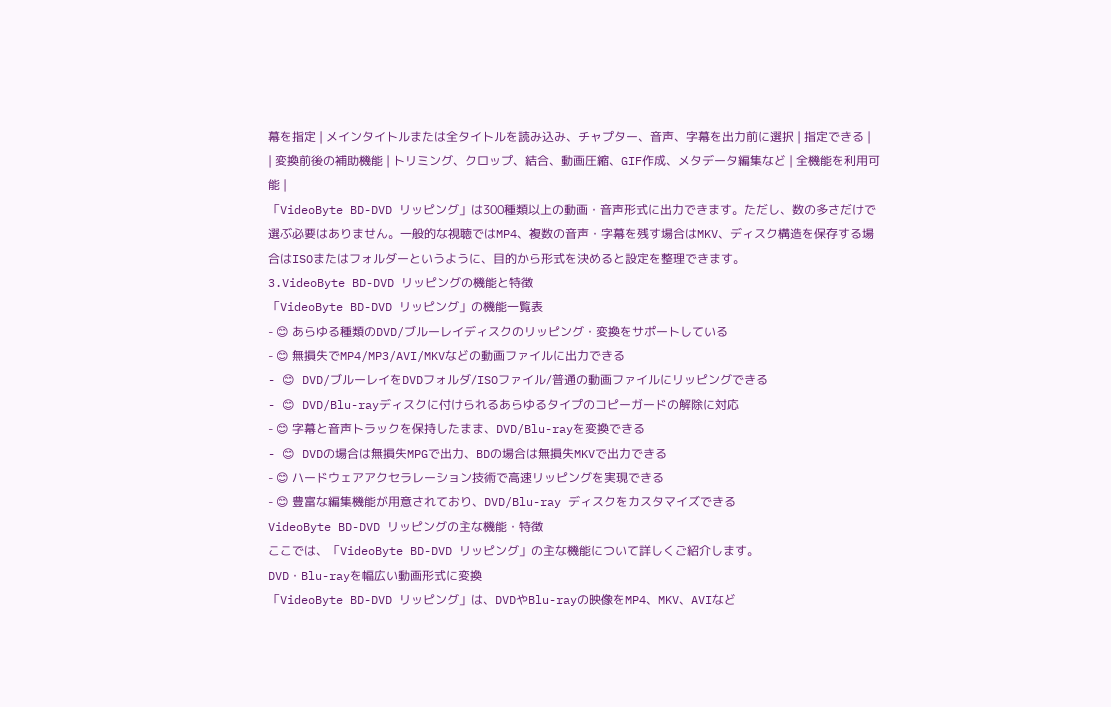幕を指定 | メインタイトルまたは全タイトルを読み込み、チャプター、音声、字幕を出力前に選択 | 指定できる |
| 変換前後の補助機能 | トリミング、クロップ、結合、動画圧縮、GIF作成、メタデータ編集など | 全機能を利用可能 |
「VideoByte BD-DVD リッピング」は300種類以上の動画・音声形式に出力できます。ただし、数の多さだけで選ぶ必要はありません。一般的な視聴ではMP4、複数の音声・字幕を残す場合はMKV、ディスク構造を保存する場合はISOまたはフォルダーというように、目的から形式を決めると設定を整理できます。
3.VideoByte BD-DVD リッピングの機能と特徴
「VideoByte BD-DVD リッピング」の機能一覧表
- 😊 あらゆる種類のDVD/ブルーレイディスクのリッピング・変換をサポートしている
- 😊 無損失でMP4/MP3/AVI/MKVなどの動画ファイルに出力できる
- 😊 DVD/ブルーレイをDVDフォルダ/ISOファイル/普通の動画ファイルにリッピングできる
- 😊 DVD/Blu-rayディスクに付けられるあらゆるタイプのコピーガードの解除に対応
- 😊 字幕と音声トラックを保持したまま、DVD/Blu-rayを変換できる
- 😊 DVDの場合は無損失MPGで出力、BDの場合は無損失MKVで出力できる
- 😊 ハードウェアアクセラレーション技術で高速リッピングを実現できる
- 😊 豊富な編集機能が用意されており、DVD/Blu-ray ディスクをカスタマイズできる
VideoByte BD-DVD リッピングの主な機能・特徴
ここでは、「VideoByte BD-DVD リッピング」の主な機能について詳しくご紹介します。
DVD・Blu-rayを幅広い動画形式に変換
「VideoByte BD-DVD リッピング」は、DVDやBlu-rayの映像をMP4、MKV、AVIなど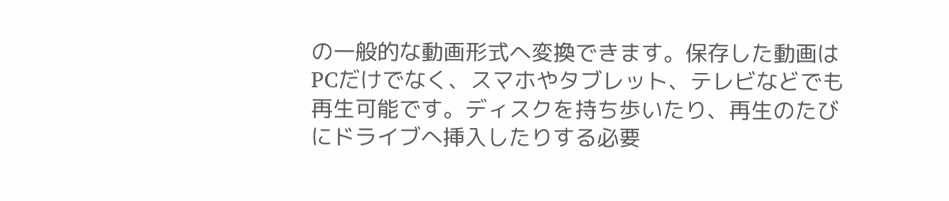の一般的な動画形式へ変換できます。保存した動画はPCだけでなく、スマホやタブレット、テレビなどでも再生可能です。ディスクを持ち歩いたり、再生のたびにドライブへ挿入したりする必要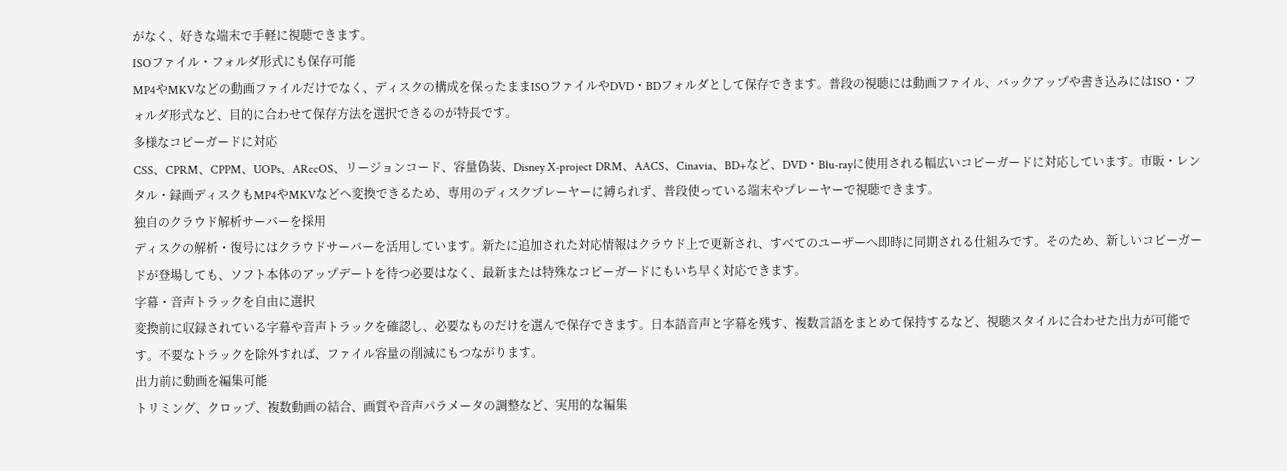がなく、好きな端末で手軽に視聴できます。
ISOファイル・フォルダ形式にも保存可能
MP4やMKVなどの動画ファイルだけでなく、ディスクの構成を保ったままISOファイルやDVD・BDフォルダとして保存できます。普段の視聴には動画ファイル、バックアップや書き込みにはISO・フォルダ形式など、目的に合わせて保存方法を選択できるのが特長です。
多様なコピーガードに対応
CSS、CPRM、CPPM、UOPs、ARccOS、リージョンコード、容量偽装、Disney X-project DRM、AACS、Cinavia、BD+など、DVD・Blu-rayに使用される幅広いコピーガードに対応しています。市販・レンタル・録画ディスクもMP4やMKVなどへ変換できるため、専用のディスクプレーヤーに縛られず、普段使っている端末やプレーヤーで視聴できます。
独自のクラウド解析サーバーを採用
ディスクの解析・復号にはクラウドサーバーを活用しています。新たに追加された対応情報はクラウド上で更新され、すべてのユーザーへ即時に同期される仕組みです。そのため、新しいコピーガードが登場しても、ソフト本体のアップデートを待つ必要はなく、最新または特殊なコピーガードにもいち早く対応できます。
字幕・音声トラックを自由に選択
変換前に収録されている字幕や音声トラックを確認し、必要なものだけを選んで保存できます。日本語音声と字幕を残す、複数言語をまとめて保持するなど、視聴スタイルに合わせた出力が可能です。不要なトラックを除外すれば、ファイル容量の削減にもつながります。
出力前に動画を編集可能
トリミング、クロップ、複数動画の結合、画質や音声パラメータの調整など、実用的な編集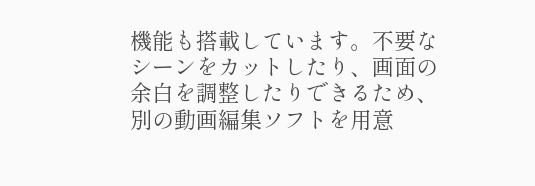機能も搭載しています。不要なシーンをカットしたり、画面の余白を調整したりできるため、別の動画編集ソフトを用意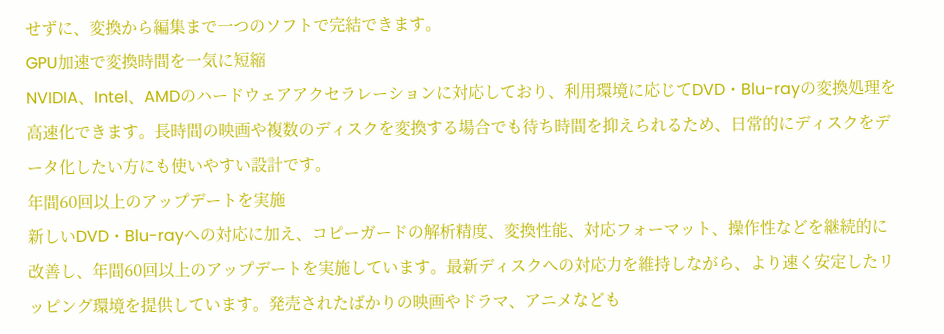せずに、変換から編集まで一つのソフトで完結できます。
GPU加速で変換時間を一気に短縮
NVIDIA、Intel、AMDのハードウェアアクセラレーションに対応しており、利用環境に応じてDVD・Blu-rayの変換処理を高速化できます。長時間の映画や複数のディスクを変換する場合でも待ち時間を抑えられるため、日常的にディスクをデータ化したい方にも使いやすい設計です。
年間60回以上のアップデートを実施
新しいDVD・Blu-rayへの対応に加え、コピーガードの解析精度、変換性能、対応フォーマット、操作性などを継続的に改善し、年間60回以上のアップデートを実施しています。最新ディスクへの対応力を維持しながら、より速く安定したリッピング環境を提供しています。発売されたばかりの映画やドラマ、アニメなども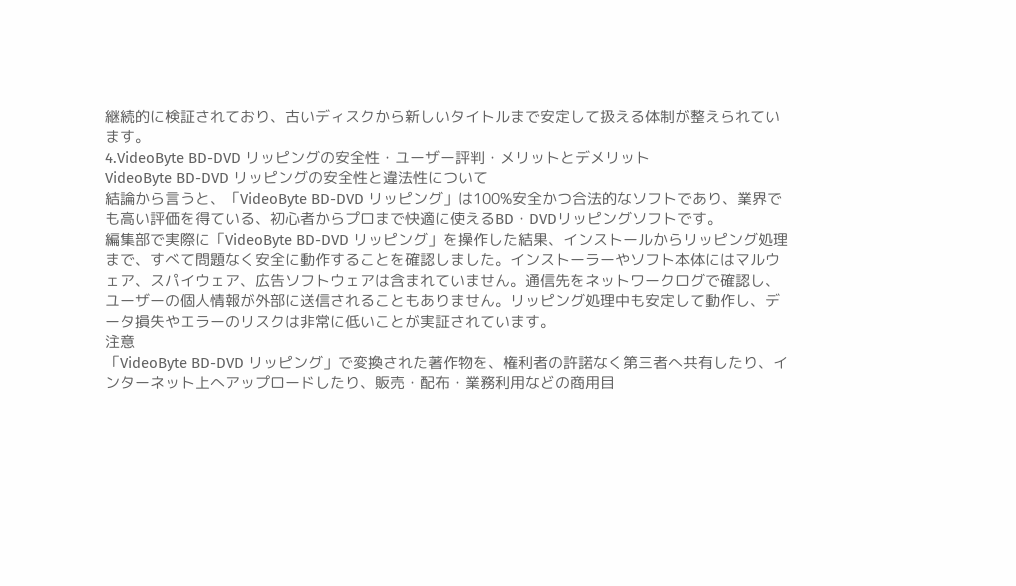継続的に検証されており、古いディスクから新しいタイトルまで安定して扱える体制が整えられています。
4.VideoByte BD-DVD リッピングの安全性・ユーザー評判・メリットとデメリット
VideoByte BD-DVD リッピングの安全性と違法性について
結論から言うと、「VideoByte BD-DVD リッピング」は100%安全かつ合法的なソフトであり、業界でも高い評価を得ている、初心者からプロまで快適に使えるBD・DVDリッピングソフトです。
編集部で実際に「VideoByte BD-DVD リッピング」を操作した結果、インストールからリッピング処理まで、すべて問題なく安全に動作することを確認しました。インストーラーやソフト本体にはマルウェア、スパイウェア、広告ソフトウェアは含まれていません。通信先をネットワークログで確認し、ユーザーの個人情報が外部に送信されることもありません。リッピング処理中も安定して動作し、データ損失やエラーのリスクは非常に低いことが実証されています。
注意
「VideoByte BD-DVD リッピング」で変換された著作物を、権利者の許諾なく第三者へ共有したり、インターネット上へアップロードしたり、販売・配布・業務利用などの商用目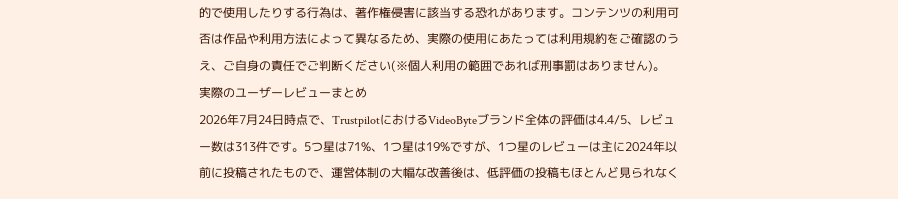的で使用したりする行為は、著作権侵害に該当する恐れがあります。コンテンツの利用可否は作品や利用方法によって異なるため、実際の使用にあたっては利用規約をご確認のうえ、ご自身の責任でご判断ください(※個人利用の範囲であれば刑事罰はありません)。
実際のユーザーレビューまとめ
2026年7月24日時点で、TrustpilotにおけるVideoByteブランド全体の評価は4.4/5、レビュー数は313件です。5つ星は71%、1つ星は19%ですが、1つ星のレビューは主に2024年以前に投稿されたもので、運営体制の大幅な改善後は、低評価の投稿もほとんど見られなく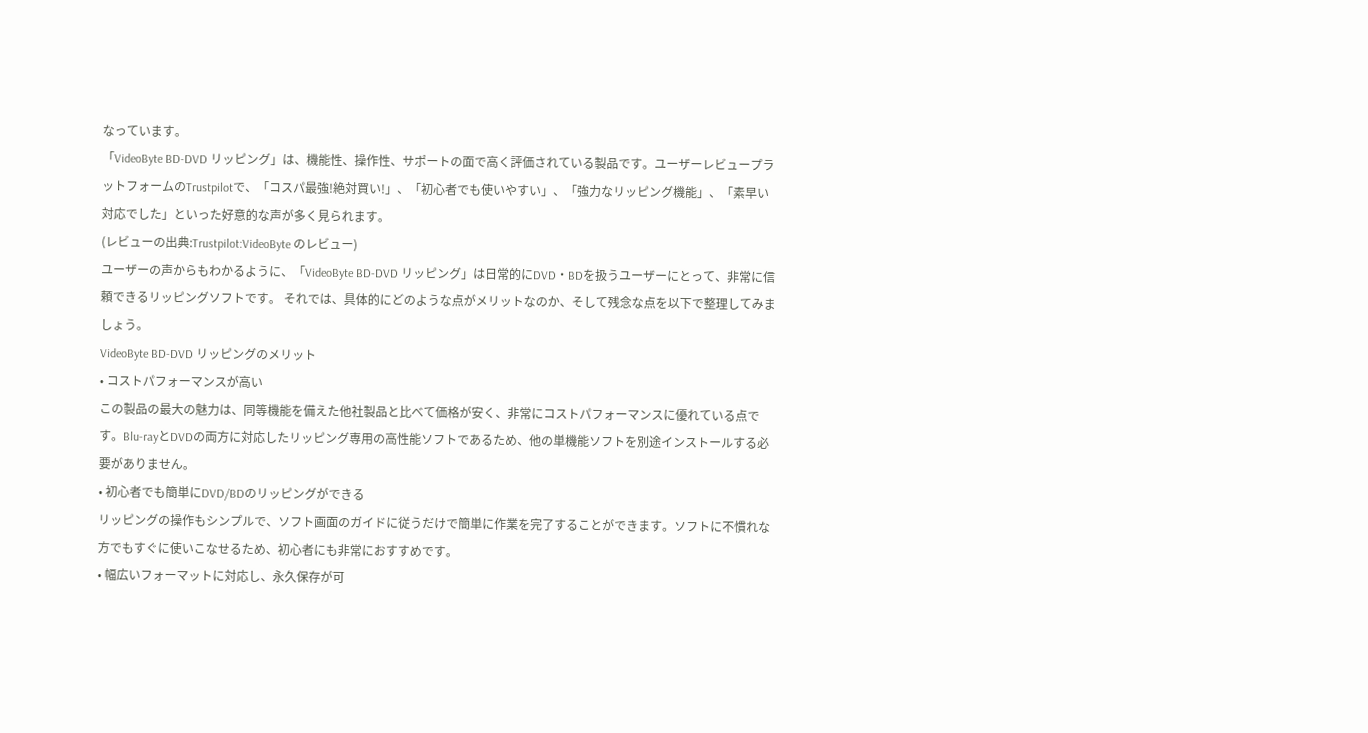なっています。
「VideoByte BD-DVD リッピング」は、機能性、操作性、サポートの面で高く評価されている製品です。ユーザーレビュープラットフォームのTrustpilotで、「コスパ最強!絶対買い!」、「初心者でも使いやすい」、「強力なリッピング機能」、「素早い対応でした」といった好意的な声が多く見られます。
(レビューの出典:Trustpilot:VideoByte のレビュー)
ユーザーの声からもわかるように、「VideoByte BD-DVD リッピング」は日常的にDVD・BDを扱うユーザーにとって、非常に信頼できるリッピングソフトです。 それでは、具体的にどのような点がメリットなのか、そして残念な点を以下で整理してみましょう。
VideoByte BD-DVD リッピングのメリット
• コストパフォーマンスが高い
この製品の最大の魅力は、同等機能を備えた他社製品と比べて価格が安く、非常にコストパフォーマンスに優れている点です。Blu-rayとDVDの両方に対応したリッピング専用の高性能ソフトであるため、他の単機能ソフトを別途インストールする必要がありません。
• 初心者でも簡単にDVD/BDのリッピングができる
リッピングの操作もシンプルで、ソフト画面のガイドに従うだけで簡単に作業を完了することができます。ソフトに不慣れな方でもすぐに使いこなせるため、初心者にも非常におすすめです。
• 幅広いフォーマットに対応し、永久保存が可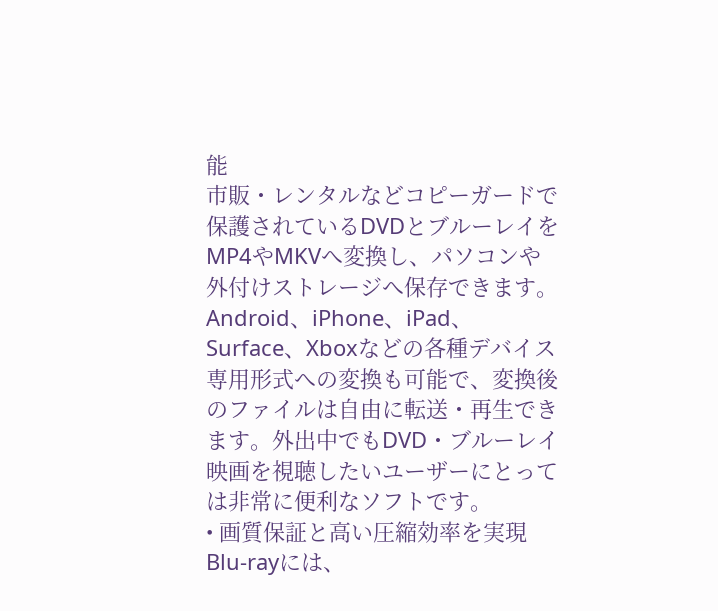能
市販・レンタルなどコピーガードで保護されているDVDとブルーレイをMP4やMKVへ変換し、パソコンや外付けストレージへ保存できます。Android、iPhone、iPad、Surface、Xboxなどの各種デバイス専用形式への変換も可能で、変換後のファイルは自由に転送・再生できます。外出中でもDVD・ブルーレイ映画を視聴したいユーザーにとっては非常に便利なソフトです。
• 画質保証と高い圧縮効率を実現
Blu-rayには、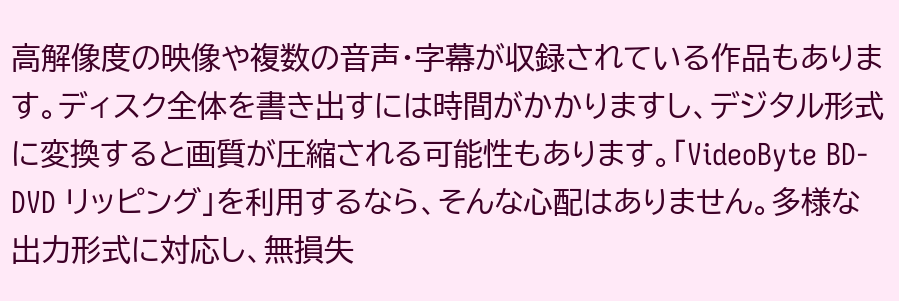高解像度の映像や複数の音声・字幕が収録されている作品もあります。ディスク全体を書き出すには時間がかかりますし、デジタル形式に変換すると画質が圧縮される可能性もあります。「VideoByte BD-DVD リッピング」を利用するなら、そんな心配はありません。多様な出力形式に対応し、無損失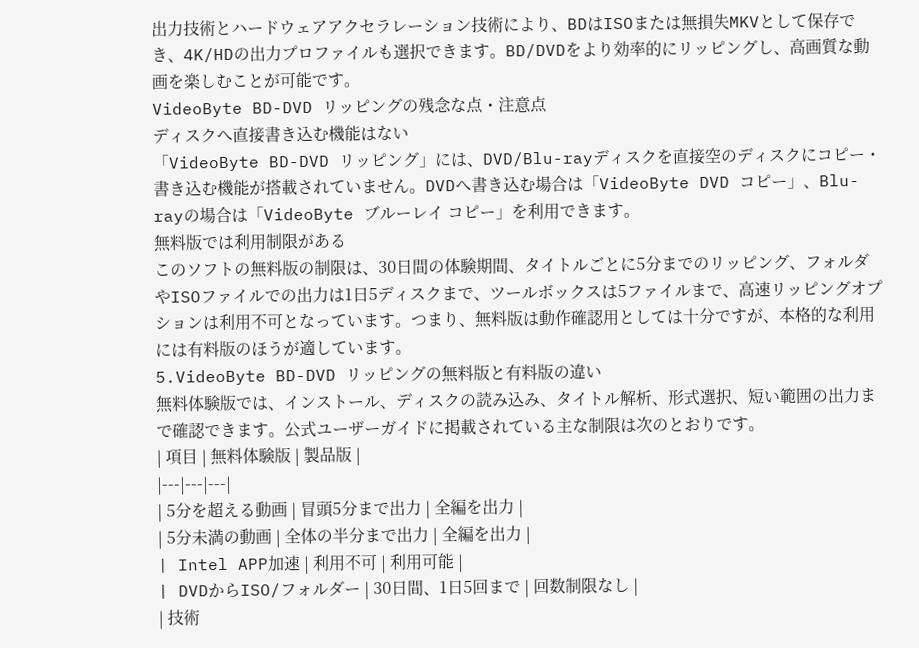出力技術とハードウェアアクセラレーション技術により、BDはISOまたは無損失MKVとして保存でき、4K/HDの出力プロファイルも選択できます。BD/DVDをより効率的にリッピングし、高画質な動画を楽しむことが可能です。
VideoByte BD-DVD リッピングの残念な点・注意点
ディスクへ直接書き込む機能はない
「VideoByte BD-DVD リッピング」には、DVD/Blu-rayディスクを直接空のディスクにコピー・書き込む機能が搭載されていません。DVDへ書き込む場合は「VideoByte DVD コピー」、Blu-rayの場合は「VideoByte ブルーレイ コピー」を利用できます。
無料版では利用制限がある
このソフトの無料版の制限は、30日間の体験期間、タイトルごとに5分までのリッピング、フォルダやISOファイルでの出力は1日5ディスクまで、ツールボックスは5ファイルまで、高速リッピングオプションは利用不可となっています。つまり、無料版は動作確認用としては十分ですが、本格的な利用には有料版のほうが適しています。
5.VideoByte BD-DVD リッピングの無料版と有料版の違い
無料体験版では、インストール、ディスクの読み込み、タイトル解析、形式選択、短い範囲の出力まで確認できます。公式ユーザーガイドに掲載されている主な制限は次のとおりです。
| 項目 | 無料体験版 | 製品版 |
|---|---|---|
| 5分を超える動画 | 冒頭5分まで出力 | 全編を出力 |
| 5分未満の動画 | 全体の半分まで出力 | 全編を出力 |
| Intel APP加速 | 利用不可 | 利用可能 |
| DVDからISO/フォルダー | 30日間、1日5回まで | 回数制限なし |
| 技術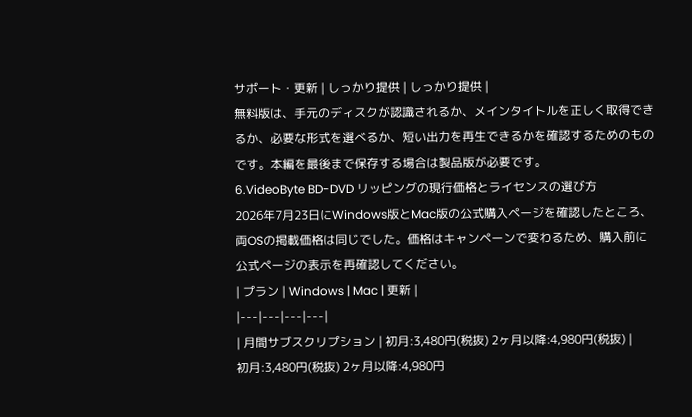サポート・更新 | しっかり提供 | しっかり提供 |
無料版は、手元のディスクが認識されるか、メインタイトルを正しく取得できるか、必要な形式を選べるか、短い出力を再生できるかを確認するためのものです。本編を最後まで保存する場合は製品版が必要です。
6.VideoByte BD-DVD リッピングの現行価格とライセンスの選び方
2026年7月23日にWindows版とMac版の公式購入ページを確認したところ、両OSの掲載価格は同じでした。価格はキャンペーンで変わるため、購入前に公式ページの表示を再確認してください。
| プラン | Windows | Mac | 更新 |
|---|---|---|---|
| 月間サブスクリプション | 初月:3,480円(税抜) 2ヶ月以降:4,980円(税抜) |
初月:3,480円(税抜) 2ヶ月以降:4,980円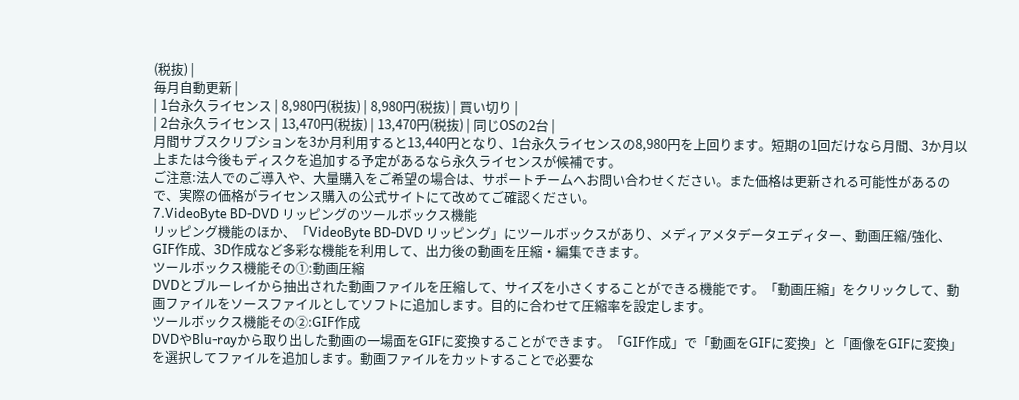(税抜) |
毎月自動更新 |
| 1台永久ライセンス | 8,980円(税抜) | 8,980円(税抜) | 買い切り |
| 2台永久ライセンス | 13,470円(税抜) | 13,470円(税抜) | 同じOSの2台 |
月間サブスクリプションを3か月利用すると13,440円となり、1台永久ライセンスの8,980円を上回ります。短期の1回だけなら月間、3か月以上または今後もディスクを追加する予定があるなら永久ライセンスが候補です。
ご注意:法人でのご導入や、大量購入をご希望の場合は、サポートチームへお問い合わせください。また価格は更新される可能性があるので、実際の価格がライセンス購入の公式サイトにて改めてご確認ください。
7.VideoByte BD-DVD リッピングのツールボックス機能
リッピング機能のほか、「VideoByte BD-DVD リッピング」にツールボックスがあり、メディアメタデータエディター、動画圧縮/強化、GIF作成、3D作成など多彩な機能を利用して、出力後の動画を圧縮・編集できます。
ツールボックス機能その①:動画圧縮
DVDとブルーレイから抽出された動画ファイルを圧縮して、サイズを小さくすることができる機能です。「動画圧縮」をクリックして、動画ファイルをソースファイルとしてソフトに追加します。目的に合わせて圧縮率を設定します。
ツールボックス機能その②:GIF作成
DVDやBlu-rayから取り出した動画の一場面をGIFに変換することができます。「GIF作成」で「動画をGIFに変換」と「画像をGIFに変換」を選択してファイルを追加します。動画ファイルをカットすることで必要な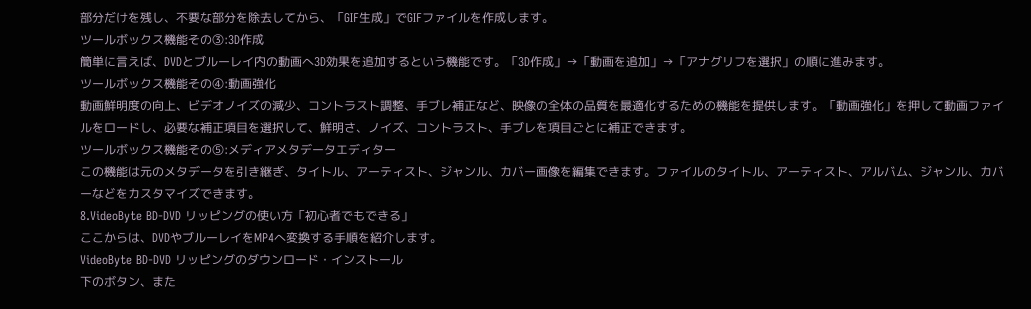部分だけを残し、不要な部分を除去してから、「GIF生成」でGIFファイルを作成します。
ツールボックス機能その③:3D作成
簡単に言えば、DVDとブルーレイ内の動画へ3D効果を追加するという機能です。「3D作成」→「動画を追加」→「アナグリフを選択」の順に進みます。
ツールボックス機能その④:動画強化
動画鮮明度の向上、ビデオノイズの減少、コントラスト調整、手ブレ補正など、映像の全体の品質を最適化するための機能を提供します。「動画強化」を押して動画ファイルをロードし、必要な補正項目を選択して、鮮明さ、ノイズ、コントラスト、手ブレを項目ごとに補正できます。
ツールボックス機能その⑤:メディアメタデータエディター
この機能は元のメタデータを引き継ぎ、タイトル、アーティスト、ジャンル、カバー画像を編集できます。ファイルのタイトル、アーティスト、アルバム、ジャンル、カバーなどをカスタマイズできます。
8.VideoByte BD-DVD リッピングの使い方「初心者でもできる」
ここからは、DVDやブルーレイをMP4へ変換する手順を紹介します。
VideoByte BD-DVD リッピングのダウンロード・インストール
下のボタン、また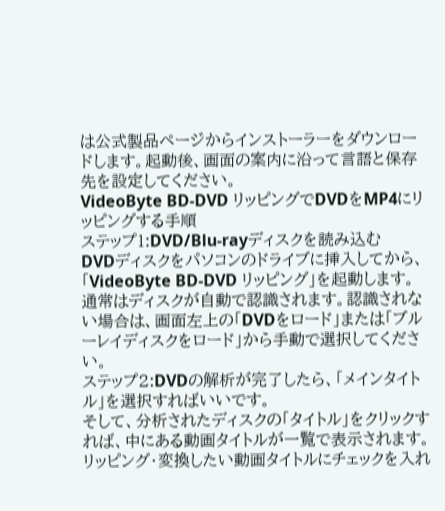は公式製品ページからインストーラーをダウンロードします。起動後、画面の案内に沿って言語と保存先を設定してください。
VideoByte BD-DVD リッピングでDVDをMP4にリッピングする手順
ステップ1:DVD/Blu-rayディスクを読み込む
DVDディスクをパソコンのドライブに挿入してから、「VideoByte BD-DVD リッピング」を起動します。通常はディスクが自動で認識されます。認識されない場合は、画面左上の「DVDをロード」または「ブルーレイディスクをロード」から手動で選択してください。
ステップ2:DVDの解析が完了したら、「メインタイトル」を選択すればいいです。
そして、分析されたディスクの「タイトル」をクリックすれば、中にある動画タイトルが一覧で表示されます。リッピング・変換したい動画タイトルにチェックを入れ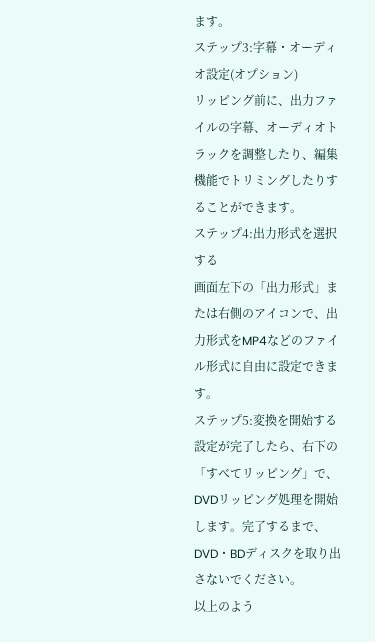ます。
ステップ3:字幕・オーディオ設定(オプション)
リッピング前に、出力ファイルの字幕、オーディオトラックを調整したり、編集機能でトリミングしたりすることができます。
ステップ4:出力形式を選択する
画面左下の「出力形式」または右側のアイコンで、出力形式をMP4などのファイル形式に自由に設定できます。
ステップ5:変換を開始する
設定が完了したら、右下の「すべてリッピング」で、DVDリッピング処理を開始します。完了するまで、DVD・BDディスクを取り出さないでください。
以上のよう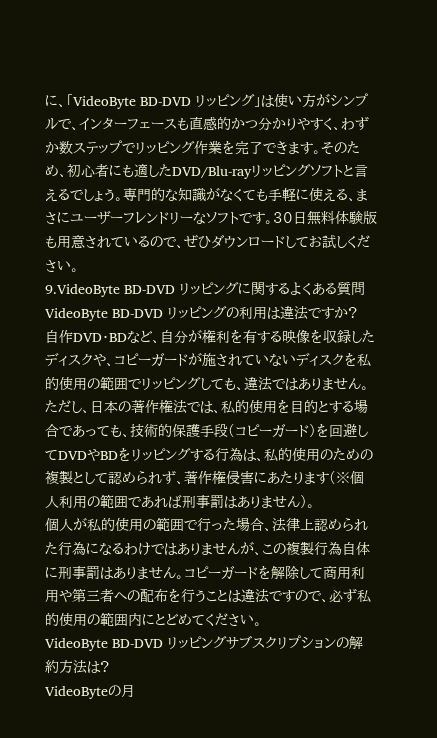に、「VideoByte BD-DVD リッピング」は使い方がシンプルで、インターフェースも直感的かつ分かりやすく、わずか数ステップでリッピング作業を完了できます。そのため、初心者にも適したDVD/Blu-rayリッピングソフトと言えるでしょう。専門的な知識がなくても手軽に使える、まさにユーザーフレンドリーなソフトです。30日無料体験版も用意されているので、ぜひダウンロードしてお試しください。
9.VideoByte BD-DVD リッピングに関するよくある質問
VideoByte BD-DVD リッピングの利用は違法ですか?
自作DVD・BDなど、自分が権利を有する映像を収録したディスクや、コピーガードが施されていないディスクを私的使用の範囲でリッピングしても、違法ではありません。
ただし、日本の著作権法では、私的使用を目的とする場合であっても、技術的保護手段(コピーガード)を回避してDVDやBDをリッピングする行為は、私的使用のための複製として認められず、著作権侵害にあたります(※個人利用の範囲であれば刑事罰はありません)。
個人が私的使用の範囲で行った場合、法律上認められた行為になるわけではありませんが、この複製行為自体に刑事罰はありません。コピーガードを解除して商用利用や第三者への配布を行うことは違法ですので、必ず私的使用の範囲内にとどめてください。
VideoByte BD-DVD リッピングサブスクリプションの解約方法は?
VideoByteの月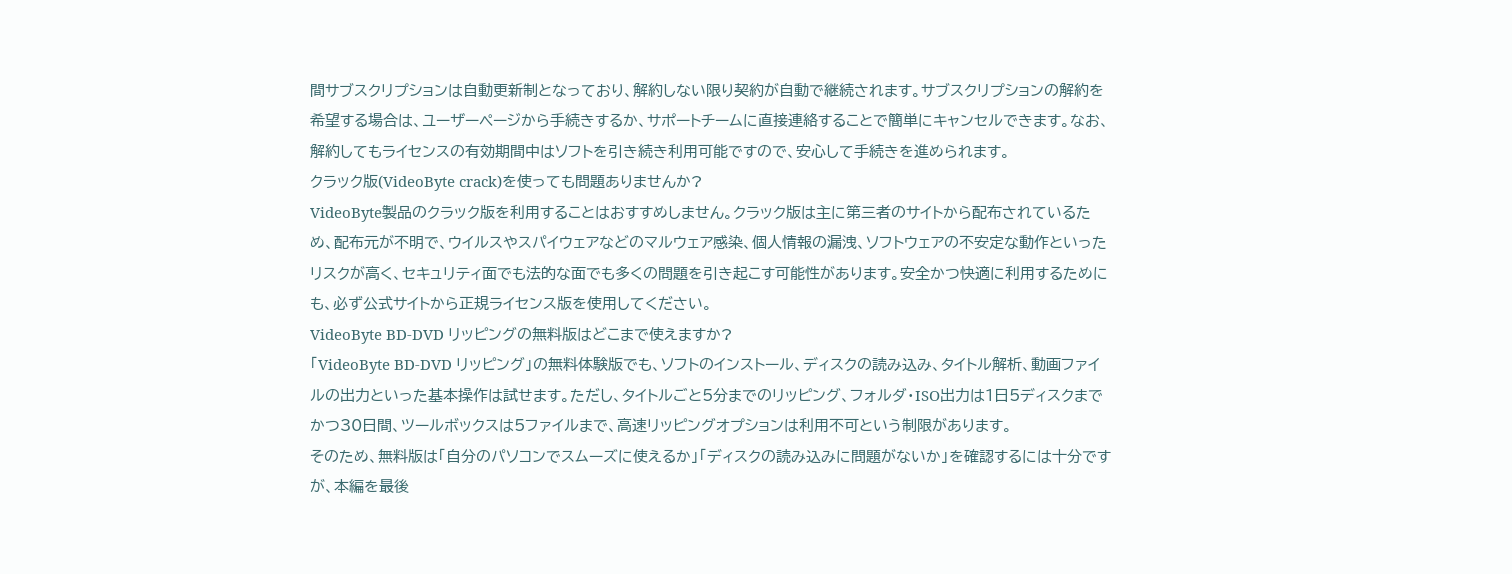間サブスクリプションは自動更新制となっており、解約しない限り契約が自動で継続されます。サブスクリプションの解約を希望する場合は、ユーザーページから手続きするか、サポートチームに直接連絡することで簡単にキャンセルできます。なお、解約してもライセンスの有効期間中はソフトを引き続き利用可能ですので、安心して手続きを進められます。
クラック版(VideoByte crack)を使っても問題ありませんか?
VideoByte製品のクラック版を利用することはおすすめしません。クラック版は主に第三者のサイトから配布されているため、配布元が不明で、ウイルスやスパイウェアなどのマルウェア感染、個人情報の漏洩、ソフトウェアの不安定な動作といったリスクが高く、セキュリティ面でも法的な面でも多くの問題を引き起こす可能性があります。安全かつ快適に利用するためにも、必ず公式サイトから正規ライセンス版を使用してください。
VideoByte BD-DVD リッピングの無料版はどこまで使えますか?
「VideoByte BD-DVD リッピング」の無料体験版でも、ソフトのインストール、ディスクの読み込み、タイトル解析、動画ファイルの出力といった基本操作は試せます。ただし、タイトルごと5分までのリッピング、フォルダ・ISO出力は1日5ディスクまでかつ30日間、ツールボックスは5ファイルまで、高速リッピングオプションは利用不可という制限があります。
そのため、無料版は「自分のパソコンでスムーズに使えるか」「ディスクの読み込みに問題がないか」を確認するには十分ですが、本編を最後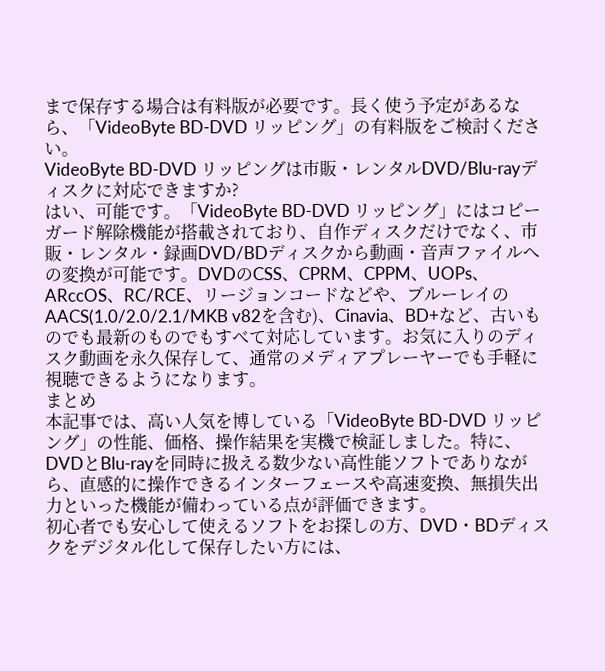まで保存する場合は有料版が必要です。長く使う予定があるなら、「VideoByte BD-DVD リッピング」の有料版をご検討ください。
VideoByte BD-DVD リッピングは市販・レンタルDVD/Blu-rayディスクに対応できますか?
はい、可能です。「VideoByte BD-DVD リッピング」にはコピーガード解除機能が搭載されており、自作ディスクだけでなく、市販・レンタル・録画DVD/BDディスクから動画・音声ファイルへの変換が可能です。DVDのCSS、CPRM、CPPM、UOPs、ARccOS、RC/RCE、リージョンコードなどや、ブルーレイのAACS(1.0/2.0/2.1/MKB v82を含む)、Cinavia、BD+など、古いものでも最新のものでもすべて対応しています。お気に入りのディスク動画を永久保存して、通常のメディアプレーヤーでも手軽に視聴できるようになります。
まとめ
本記事では、高い人気を博している「VideoByte BD-DVD リッピング」の性能、価格、操作結果を実機で検証しました。特に、DVDとBlu-rayを同時に扱える数少ない高性能ソフトでありながら、直感的に操作できるインターフェースや高速変換、無損失出力といった機能が備わっている点が評価できます。
初心者でも安心して使えるソフトをお探しの方、DVD・BDディスクをデジタル化して保存したい方には、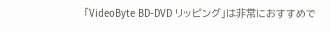「VideoByte BD-DVD リッピング」は非常におすすめで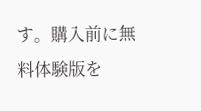す。購入前に無料体験版を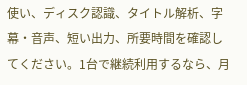使い、ディスク認識、タイトル解析、字幕・音声、短い出力、所要時間を確認してください。1台で継続利用するなら、月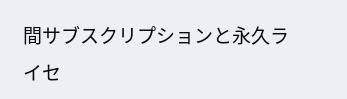間サブスクリプションと永久ライセ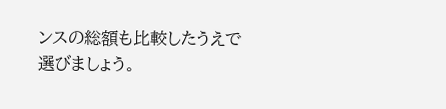ンスの総額も比較したうえで選びましょう。